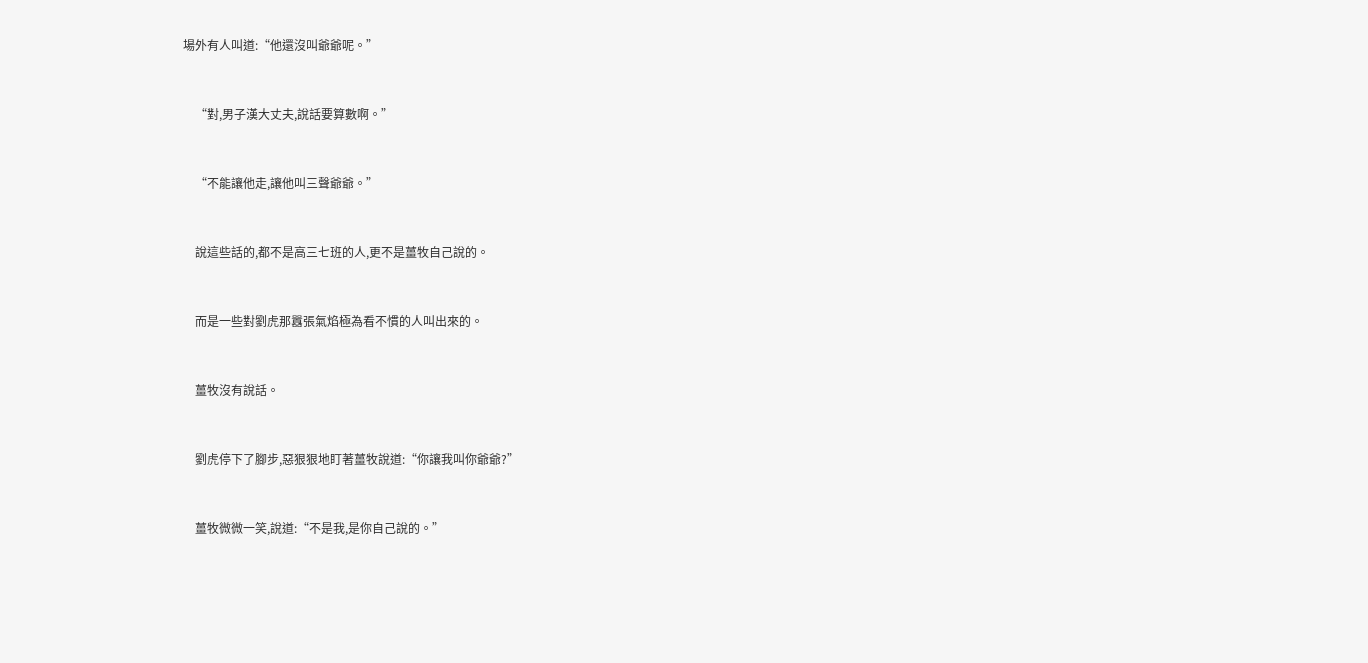場外有人叫道:“他還沒叫爺爺呢。”


    “對,男子漢大丈夫,說話要算數啊。”


    “不能讓他走,讓他叫三聲爺爺。”


    說這些話的,都不是高三七班的人,更不是薑牧自己說的。


    而是一些對劉虎那囂張氣焰極為看不慣的人叫出來的。


    薑牧沒有說話。


    劉虎停下了腳步,惡狠狠地盯著薑牧說道:“你讓我叫你爺爺?”


    薑牧微微一笑,說道:“不是我,是你自己說的。”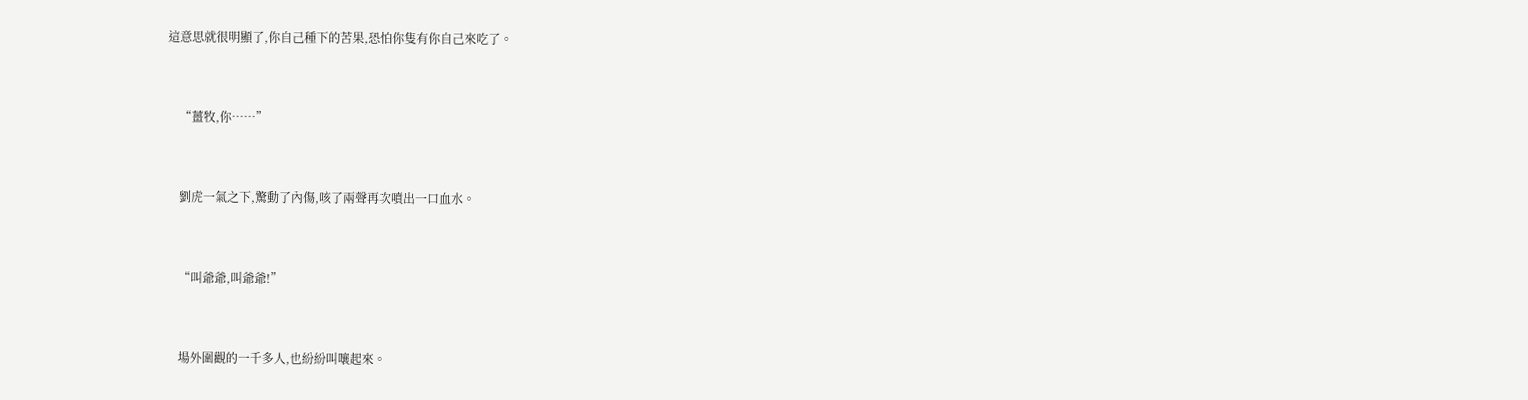這意思就很明顯了,你自己種下的苦果,恐怕你隻有你自己來吃了。


    “薑牧,你……”


    劉虎一氣之下,驚動了內傷,咳了兩聲再次噴出一口血水。


    “叫爺爺,叫爺爺!”


    場外圍觀的一千多人,也紛紛叫嚷起來。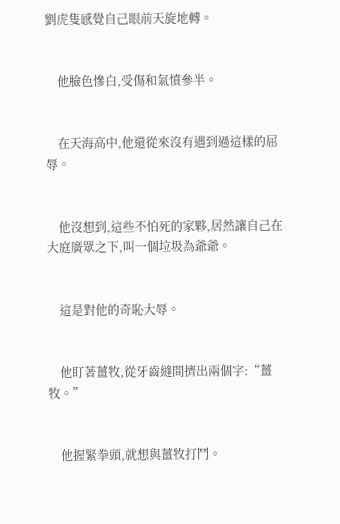劉虎隻感覺自己眼前天旋地轉。


    他臉色慘白,受傷和氣憤參半。


    在天海高中,他還從來沒有遇到過這樣的屈辱。


    他沒想到,這些不怕死的家夥,居然讓自己在大庭廣眾之下,叫一個垃圾為爺爺。


    這是對他的奇恥大辱。


    他盯著薑牧,從牙齒縫間擠出兩個字:“薑牧。”


    他握緊拳頭,就想與薑牧打鬥。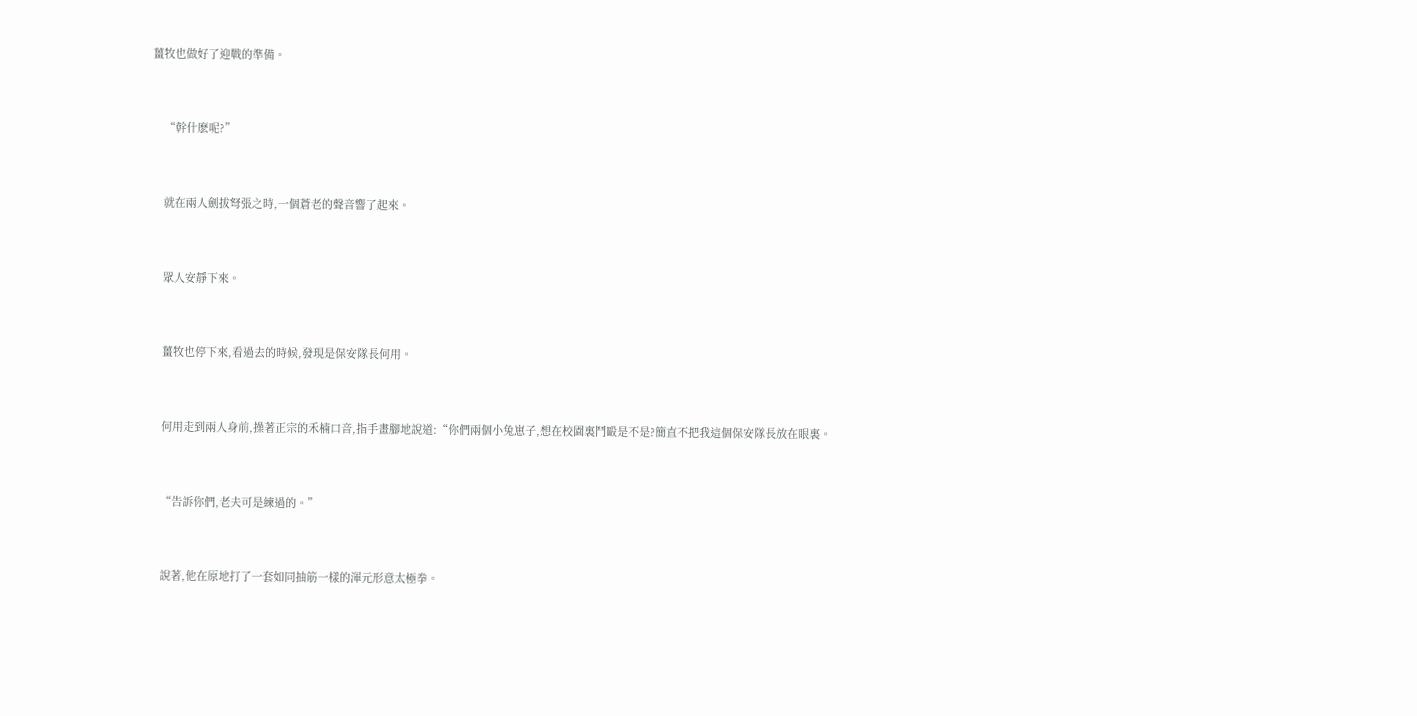薑牧也做好了迎戰的準備。


    “幹什麽呢?”


    就在兩人劍拔弩張之時,一個蒼老的聲音響了起來。


    眾人安靜下來。


    薑牧也停下來,看過去的時候,發現是保安隊長何用。


    何用走到兩人身前,操著正宗的禾楠口音,指手畫腳地說道:“你們兩個小兔崽子,想在校園裏鬥毆是不是?簡直不把我這個保安隊長放在眼裏。


    “告訴你們,老夫可是練過的。”


    說著,他在原地打了一套如同抽筋一樣的渾元形意太極拳。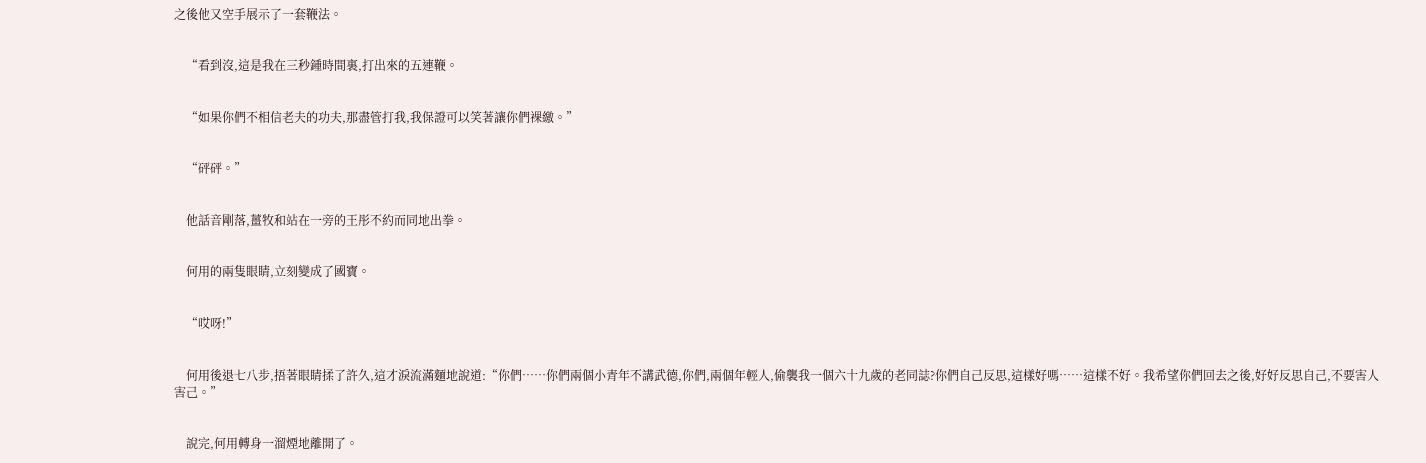之後他又空手展示了一套鞭法。


    “看到沒,這是我在三秒鍾時間裏,打出來的五連鞭。


    “如果你們不相信老夫的功夫,那盡管打我,我保證可以笑著讓你們裸繳。”


    “砰砰。”


    他話音剛落,薑牧和站在一旁的王彤不約而同地出拳。


    何用的兩隻眼睛,立刻變成了國寶。


    “哎呀!”


    何用後退七八步,捂著眼睛揉了許久,這才淚流滿麵地說道:“你們……你們兩個小青年不講武德,你們,兩個年輕人,偷襲我一個六十九歲的老同誌?你們自己反思,這樣好嗎……這樣不好。我希望你們回去之後,好好反思自己,不要害人害己。”


    說完,何用轉身一溜煙地離開了。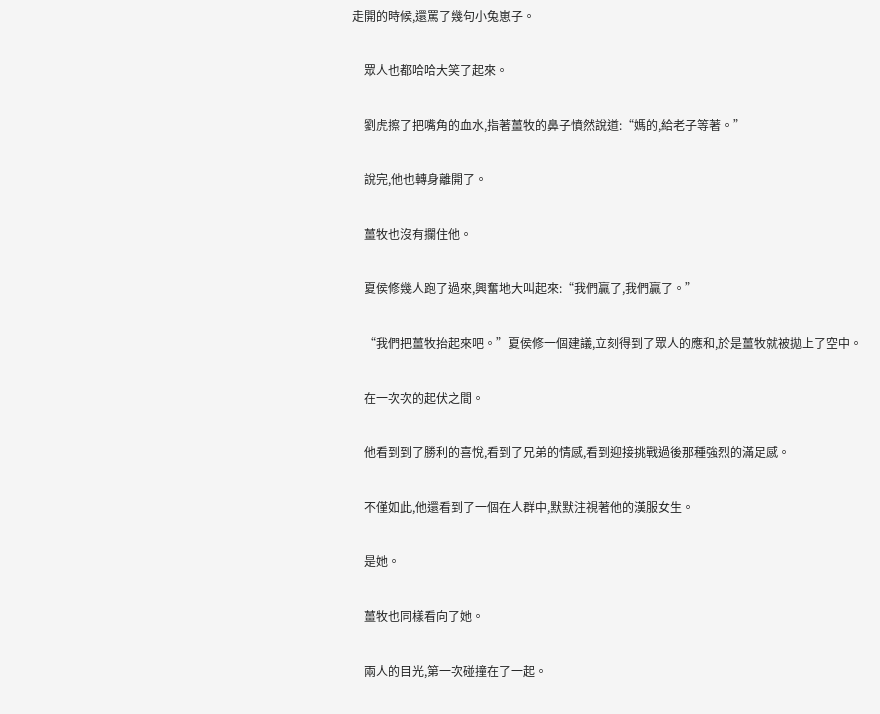走開的時候,還罵了幾句小兔崽子。


    眾人也都哈哈大笑了起來。


    劉虎擦了把嘴角的血水,指著薑牧的鼻子憤然說道:“媽的,給老子等著。”


    說完,他也轉身離開了。


    薑牧也沒有攔住他。


    夏侯修幾人跑了過來,興奮地大叫起來:“我們贏了,我們贏了。”


    “我們把薑牧抬起來吧。”夏侯修一個建議,立刻得到了眾人的應和,於是薑牧就被拋上了空中。


    在一次次的起伏之間。


    他看到到了勝利的喜悅,看到了兄弟的情感,看到迎接挑戰過後那種強烈的滿足感。


    不僅如此,他還看到了一個在人群中,默默注視著他的漢服女生。


    是她。


    薑牧也同樣看向了她。


    兩人的目光,第一次碰撞在了一起。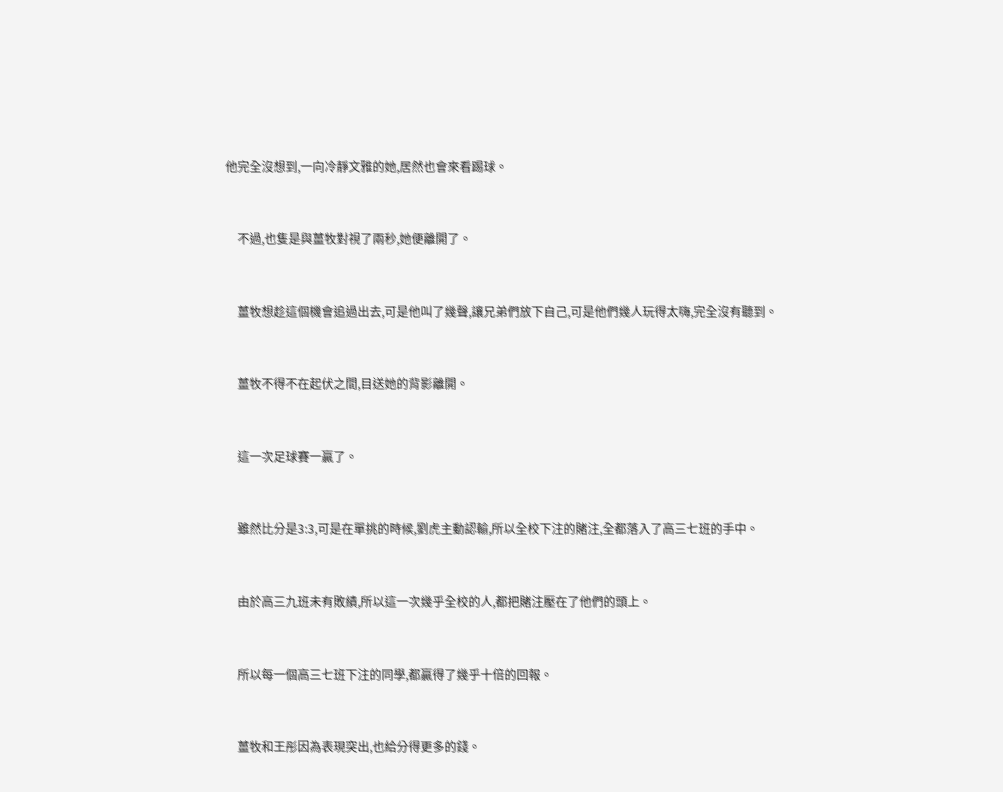他完全沒想到,一向冷靜文雅的她,居然也會來看踢球。


    不過,也隻是與薑牧對視了兩秒,她便離開了。


    薑牧想趁這個機會追過出去,可是他叫了幾聲,讓兄弟們放下自己,可是他們幾人玩得太嗨,完全沒有聽到。


    薑牧不得不在起伏之間,目送她的背影離開。


    這一次足球賽一贏了。


    雖然比分是3:3,可是在單挑的時候,劉虎主動認輸,所以全校下注的賭注,全都落入了高三七班的手中。


    由於高三九班未有敗績,所以這一次幾乎全校的人,都把賭注壓在了他們的頭上。


    所以每一個高三七班下注的同學,都贏得了幾乎十倍的回報。


    薑牧和王彤因為表現突出,也給分得更多的錢。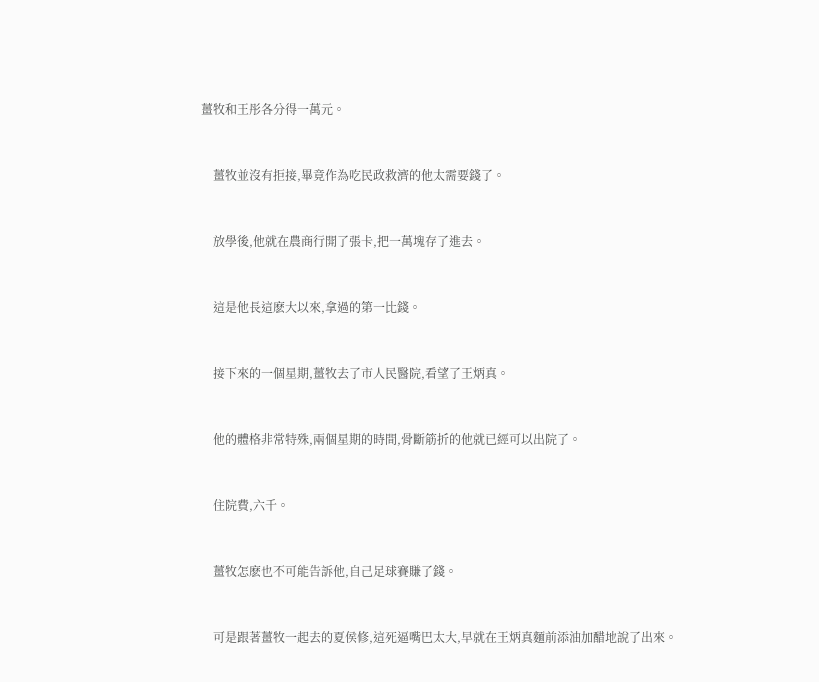薑牧和王彤各分得一萬元。


    薑牧並沒有拒接,畢竟作為吃民政救濟的他太需要錢了。


    放學後,他就在農商行開了張卡,把一萬塊存了進去。


    這是他長這麽大以來,拿過的第一比錢。


    接下來的一個星期,薑牧去了市人民醫院,看望了王炳真。


    他的體格非常特殊,兩個星期的時間,骨斷筋折的他就已經可以出院了。


    住院費,六千。


    薑牧怎麽也不可能告訴他,自己足球賽賺了錢。


    可是跟著薑牧一起去的夏侯修,這死逼嘴巴太大,早就在王炳真麵前添油加醋地說了出來。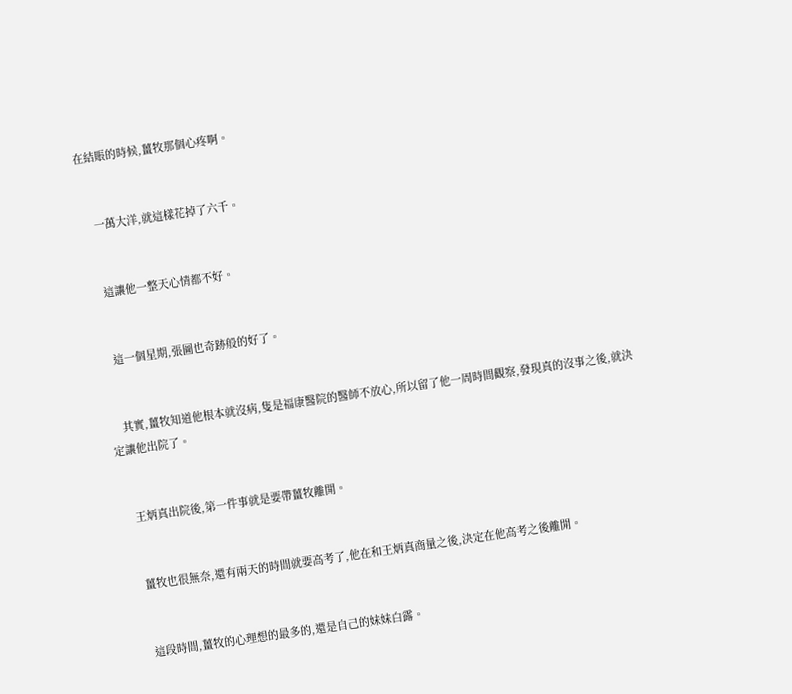在結賬的時候,薑牧那個心疼啊。


    一萬大洋,就這樣花掉了六千。


    這讓他一整天心情都不好。


    這一個星期,張圖也奇跡般的好了。


    其實,薑牧知道他根本就沒病,隻是福康醫院的醫師不放心,所以留了他一周時間觀察,發現真的沒事之後,就決定讓他出院了。


    王炳真出院後,第一件事就是要帶薑牧離開。


    薑牧也很無奈,還有兩天的時間就要高考了,他在和王炳真商量之後,決定在他高考之後離開。


    這段時間,薑牧的心理想的最多的,還是自己的妹妹白露。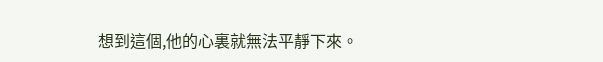想到這個,他的心裏就無法平靜下來。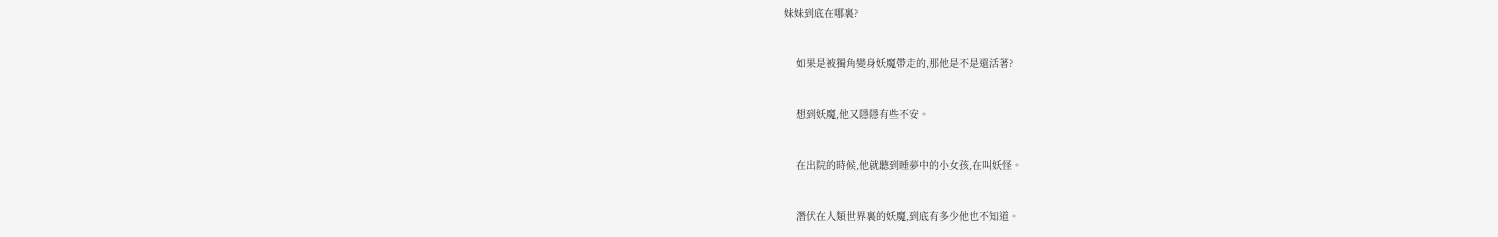妹妹到底在哪裏?


    如果是被獨角變身妖魔帶走的,那他是不是還活著?


    想到妖魔,他又隱隱有些不安。


    在出院的時候,他就聽到睡夢中的小女孩,在叫妖怪。


    潛伏在人類世界裏的妖魔,到底有多少他也不知道。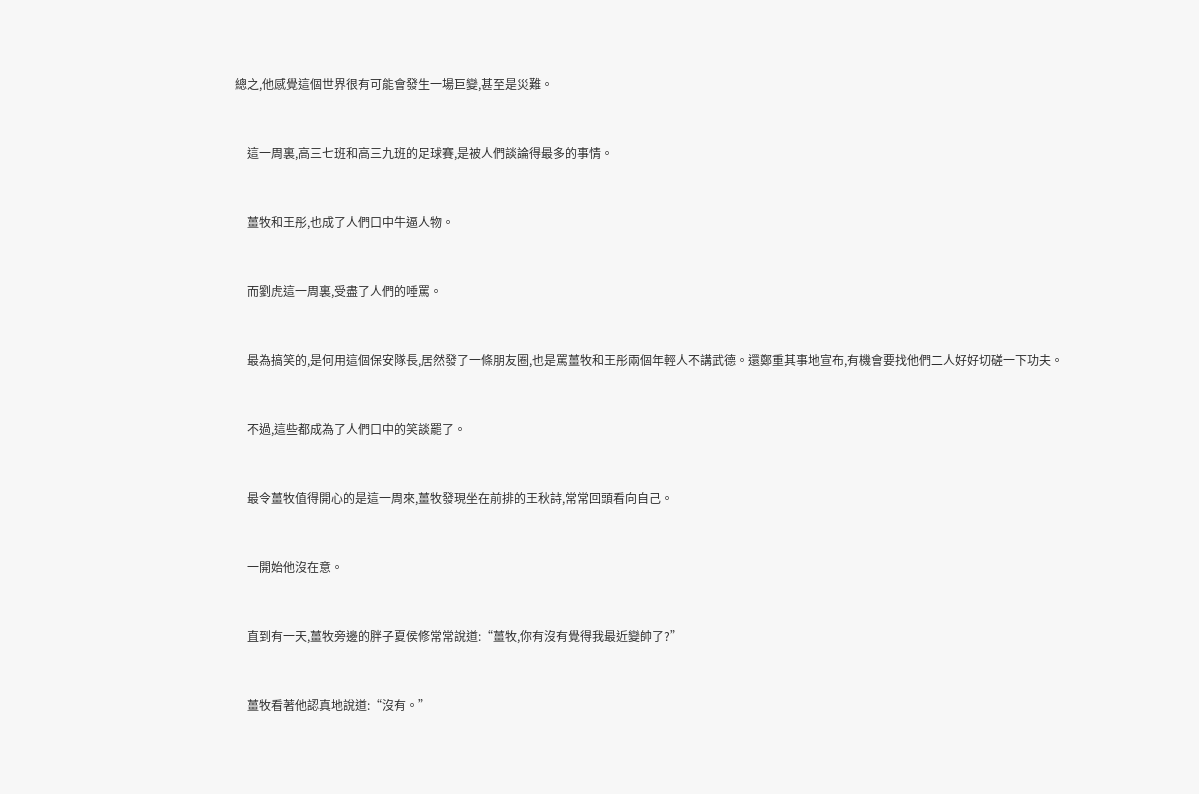總之,他感覺這個世界很有可能會發生一場巨變,甚至是災難。


    這一周裏,高三七班和高三九班的足球賽,是被人們談論得最多的事情。


    薑牧和王彤,也成了人們口中牛逼人物。


    而劉虎這一周裏,受盡了人們的唾罵。


    最為搞笑的,是何用這個保安隊長,居然發了一條朋友圈,也是罵薑牧和王彤兩個年輕人不講武德。還鄭重其事地宣布,有機會要找他們二人好好切磋一下功夫。


    不過,這些都成為了人們口中的笑談罷了。


    最令薑牧值得開心的是這一周來,薑牧發現坐在前排的王秋詩,常常回頭看向自己。


    一開始他沒在意。


    直到有一天,薑牧旁邊的胖子夏侯修常常說道:“薑牧,你有沒有覺得我最近變帥了?”


    薑牧看著他認真地說道:“沒有。”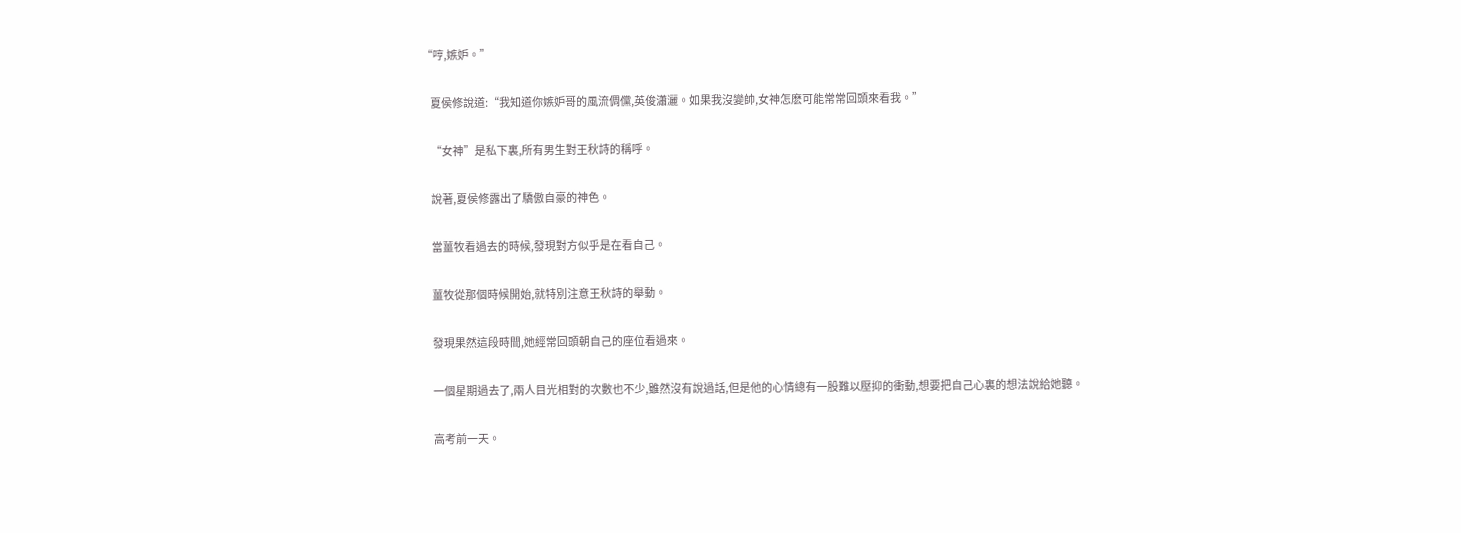“哼,嫉妒。”


    夏侯修說道:“我知道你嫉妒哥的風流倜儻,英俊瀟灑。如果我沒變帥,女神怎麽可能常常回頭來看我。”


    “女神”是私下裏,所有男生對王秋詩的稱呼。


    說著,夏侯修露出了驕傲自豪的神色。


    當薑牧看過去的時候,發現對方似乎是在看自己。


    薑牧從那個時候開始,就特別注意王秋詩的舉動。


    發現果然這段時間,她經常回頭朝自己的座位看過來。


    一個星期過去了,兩人目光相對的次數也不少,雖然沒有說過話,但是他的心情總有一股難以壓抑的衝動,想要把自己心裏的想法說給她聽。


    高考前一天。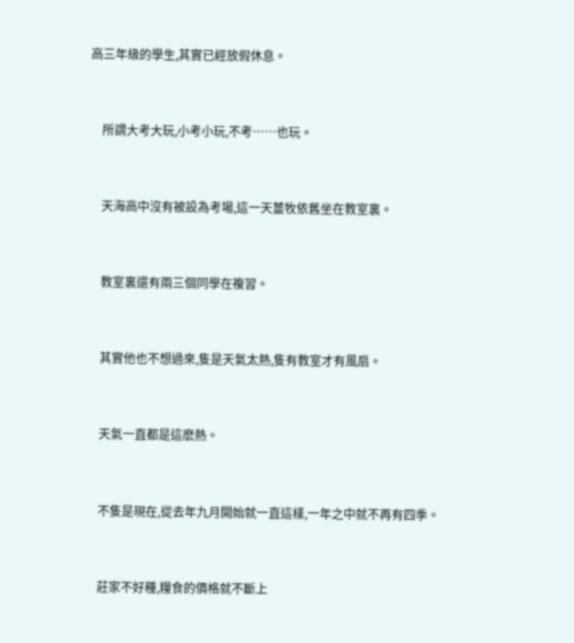高三年級的學生,其實已經放假休息。


    所謂大考大玩,小考小玩,不考……也玩。


    天海高中沒有被設為考場,這一天薑牧依舊坐在教室裏。


    教室裏還有兩三個同學在複習。


    其實他也不想過來,隻是天氣太熱,隻有教室才有風扇。


    天氣一直都是這麽熱。


    不隻是現在,從去年九月開始就一直這樣,一年之中就不再有四季。


    莊家不好種,糧食的價格就不斷上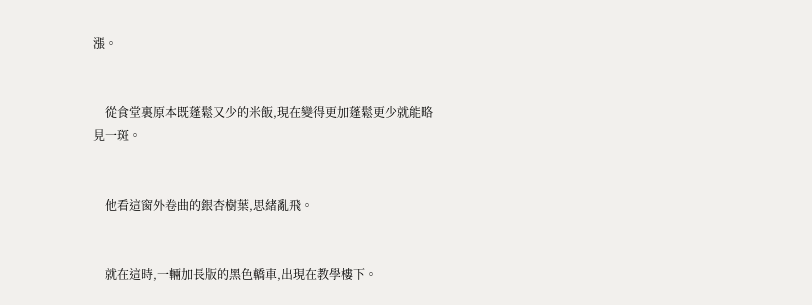漲。


    從食堂裏原本既蓬鬆又少的米飯,現在變得更加蓬鬆更少就能略見一斑。


    他看這窗外卷曲的銀杏樹葉,思緒亂飛。


    就在這時,一輛加長版的黑色轎車,出現在教學樓下。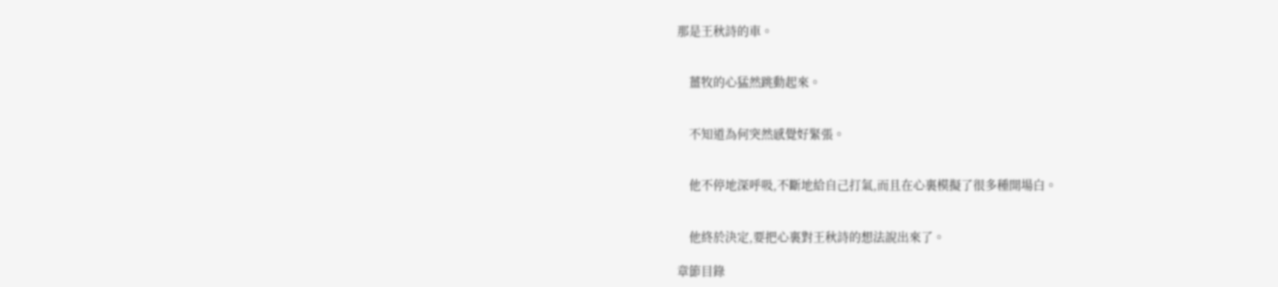那是王秋詩的車。


    薑牧的心猛然跳動起來。


    不知道為何突然感覺好緊張。


    他不停地深呼吸,不斷地給自己打氣,而且在心裏模擬了很多種開場白。


    他終於決定,要把心裏對王秋詩的想法說出來了。

章節目錄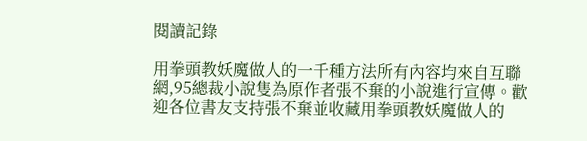閱讀記錄

用拳頭教妖魔做人的一千種方法所有內容均來自互聯網,95總裁小說隻為原作者張不棄的小說進行宣傳。歡迎各位書友支持張不棄並收藏用拳頭教妖魔做人的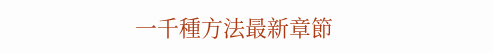一千種方法最新章節